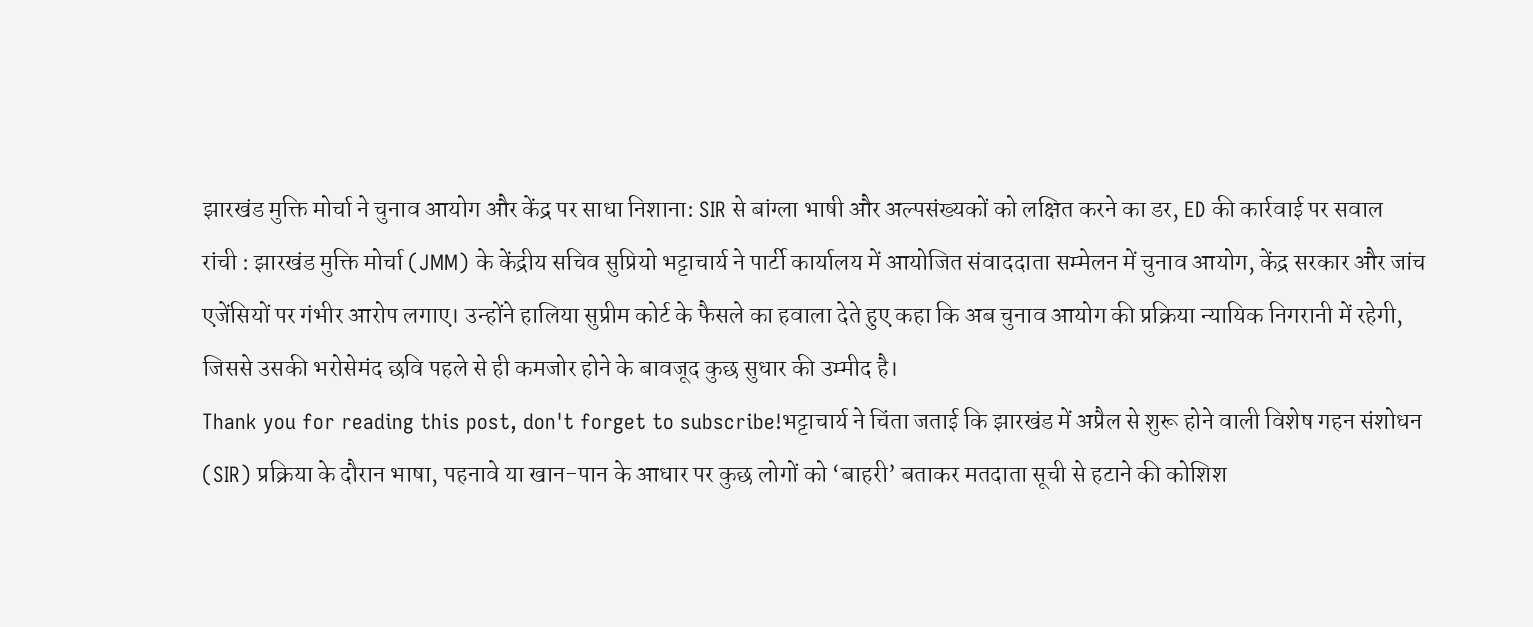झारखंड मुक्ति मोर्चा ने चुनाव आयोग और केंद्र पर साधा निशाना: SIR से बांग्ला भाषी और अल्पसंख्यकों को लक्षित करने का डर, ED की कार्रवाई पर सवाल
रांची : झारखंड मुक्ति मोर्चा (JMM) के केंद्रीय सचिव सुप्रियो भट्टाचार्य ने पार्टी कार्यालय में आयोजित संवाददाता सम्मेलन में चुनाव आयोग, केंद्र सरकार और जांच एजेंसियों पर गंभीर आरोप लगाए। उन्होंने हालिया सुप्रीम कोर्ट के फैसले का हवाला देते हुए कहा कि अब चुनाव आयोग की प्रक्रिया न्यायिक निगरानी में रहेगी, जिससे उसकी भरोसेमंद छवि पहले से ही कमजोर होने के बावजूद कुछ सुधार की उम्मीद है।
Thank you for reading this post, don't forget to subscribe!भट्टाचार्य ने चिंता जताई कि झारखंड में अप्रैल से शुरू होने वाली विशेष गहन संशोधन (SIR) प्रक्रिया के दौरान भाषा, पहनावे या खान-पान के आधार पर कुछ लोगों को ‘बाहरी’ बताकर मतदाता सूची से हटाने की कोशिश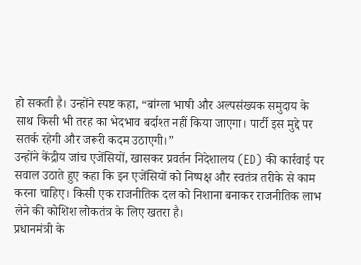हो सकती है। उन्होंने स्पष्ट कहा, “बांग्ला भाषी और अल्पसंख्यक समुदाय के साथ किसी भी तरह का भेदभाव बर्दाश्त नहीं किया जाएगा। पार्टी इस मुद्दे पर सतर्क रहेगी और जरूरी कदम उठाएगी।”
उन्होंने केंद्रीय जांच एजेंसियों, खासकर प्रवर्तन निदेशालय (ED) की कार्रवाई पर सवाल उठाते हुए कहा कि इन एजेंसियों को निष्पक्ष और स्वतंत्र तरीके से काम करना चाहिए। किसी एक राजनीतिक दल को निशाना बनाकर राजनीतिक लाभ लेने की कोशिश लोकतंत्र के लिए खतरा है।
प्रधानमंत्री के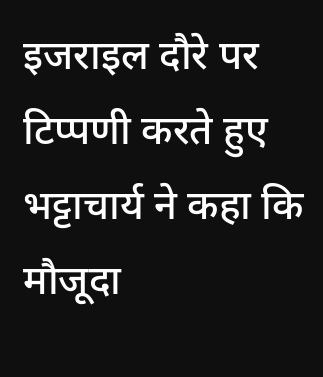इजराइल दौरे पर टिप्पणी करते हुए भट्टाचार्य ने कहा कि मौजूदा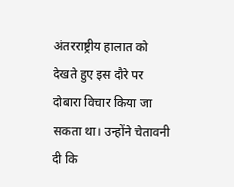अंतरराष्ट्रीय हालात को देखते हुए इस दौरे पर दोबारा विचार किया जा सकता था। उन्होंने चेतावनी दी कि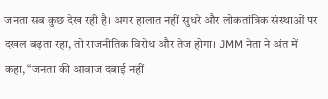जनता सब कुछ देख रही है। अगर हालात नहीं सुधरे और लोकतांत्रिक संस्थाओं पर दखल बढ़ता रहा, तो राजनीतिक विरोध और तेज होगा। JMM नेता ने अंत में कहा, “जनता की आवाज दबाई नहीं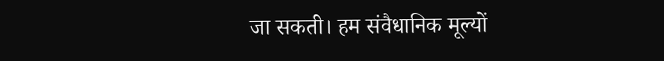जा सकती। हम संवैधानिक मूल्यों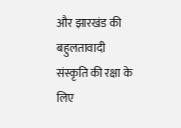और झारखंड की बहुलतावादी संस्कृति की रक्षा के लिए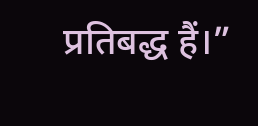प्रतिबद्ध हैं।”